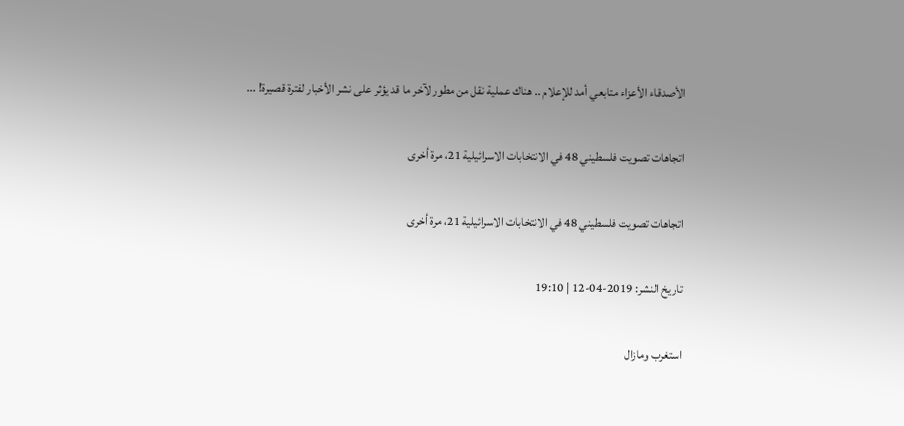الأصدقاء الأعزاء متابعي أمد للإعلام .. هناك عملية نقل من مطور لآخر ما قد يؤثر على نشر الأخبار لفترة قصيرة! ...

اتجاهات تصويت فلسطيني 48 في الانتخابات الاسرائيلية 21، مرة أخرى

اتجاهات تصويت فلسطيني 48 في الانتخابات الاسرائيلية 21، مرة أخرى

تاريخ النشر: 2019-04-12 | 19:10

استغرب ومازال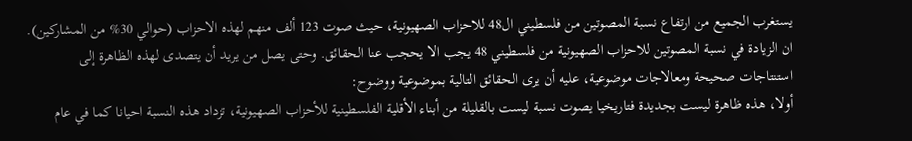يستغرب الجميع من ارتفاع نسبة المصوتين من فلسطيني ال48 للاحزاب الصهيونية، حيث صوت 123 ألف منهم لهذه الاحزاب (حوالي 30% من المشاركين). ان الزيادة في نسبة المصوتين للاحزاب الصهيونية من فلسطيني 48 يجب الا يحجب عنا الحقائق. وحتى يصل من يريد أن يتصدى لهذه الظاهرة إلى استنتاجات صحيحة ومعالاجات موضوعية، عليه أن يرى الحقائق التالية بموضوعية ووضوح:
أولا، هذه ظاهرة ليست بجديدة فتاريخيا يصوت نسبة ليست بالقليلة من أبناء الأقلية الفلسطينية للأحزاب الصهيونية، تزداد هذه النسبة احيانا كما في عام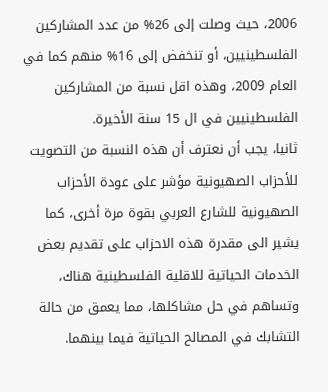2006، حيث وصلت إلى 26% من عدد المشاركين الفلسطينيين، أو تنخفض إلى 16% منهم كما في العام 2009، وهذه اقل نسبة من المشاركين الفلسطينيين في ال 15 سنة الأخيرة.
ثانيا، يجب أن نعترف أن هذه النسبة من التصويت للأحزاب الصهيونية مؤشر على عودة الأحزاب الصهيونية للشارع العربي بقوة مرة أخرى، كما يشير الى مقدرة هذه الاحزاب على تقديم بعض الخدمات الحياتية للاقلية الفلسطينية هناك، وتساهم في حل مشاكلها، مما يعمق من حالة التشابك في المصالح الحياتية فيما بينهما.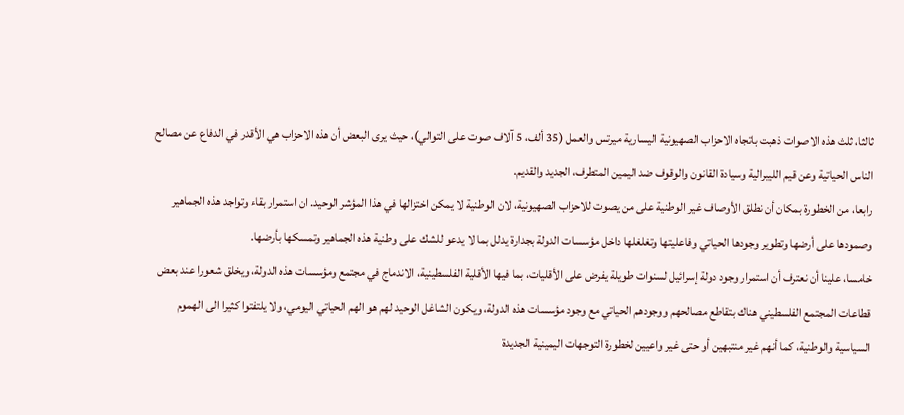ثالثا، ثلث هذه الاصوات ذهبت باتجاه الاحزاب الصهيونية اليسارية ميرتس والعمل (35 ألف، 5 آلاف صوت على التوالي)، حيث يرى البعض أن هذه الاحزاب هي الأقدر في الدفاع عن مصالح الناس الحياتية وعن قيم الليبرالية وسيادة القانون والوقوف ضد اليمين المتطرف، الجديد والقديم.
رابعا، من الخطورة بمكان أن نطلق الأوصاف غير الوطنية على من يصوت للاحزاب الصهيونية، لان الوطنية لا يمكن اختزالها في هذا المؤشر الوحيد. ان استمرار بقاء وتواجد هذه الجماهير وصمودها على أرضها وتطوير وجودها الحياتي وفاعليتها وتغلغلها داخل مؤسسات الدولة بجدارة يدلل بما لا يدعو للشك على وطنية هذه الجماهير وتمسكها بأرضها.
خامسا، علينا أن نعترف أن استمرار وجود دولة إسرائيل لسنوات طويلة يفرض على الأقليات، بما فيها الأقلية الفلسطينية، الاندماج في مجتمع ومؤسسات هذه الدولة، ويخلق شعورا عند بعض قطاعات المجتمع الفلسطيني هناك بتقاطع مصالحهم ووجودهم الحياتي مع وجود مؤسسات هذه الدولة، ويكون الشاغل الوحيد لهم هو الهم الحياتي اليومي، ولا يلتفتوا كثيرا الى الهموم السياسية والوطنية، كما أنهم غير منتبهين أو حتى غير واعيين لخطورة التوجهات اليمينية الجديدة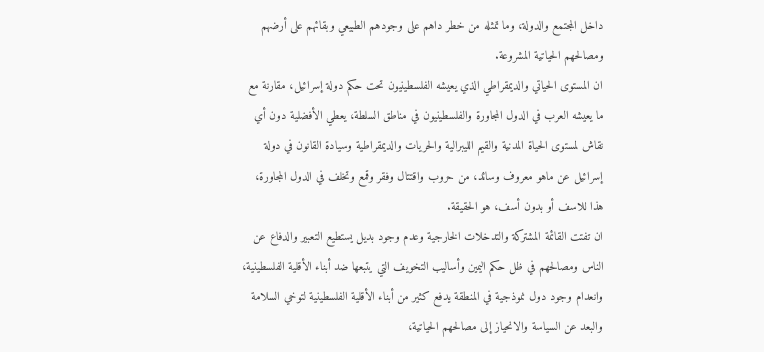داخل المجتمع والدولة، وما تمثله من خطر داهم على وجودهم الطبيعي وبقائهم على أرضهم ومصالحهم الحياتية المشروعة.
ان المستوى الحياتي والديمقراطي الذي يعيشه الفلسطينيون تحت حكم دولة إسرائيل، مقارنة مع ما يعيشه العرب في الدول المجاورة والفلسطينيون في مناطق السلطة، يعطي الأفضلية دون أي نقاش لمستوى الحياة المدنية والقيم الليبرالية والحريات والديمقراطية وسيادة القانون في دولة إسرائيل عن ماهو معروف وسائد، من حروب واقتتال وفقر وقمع وتخلف في الدول المجاورة، هذا للاسف أو بدون أسف، هو الحقيقة.
ان تفتت القائمة المشتركة والتدخلات الخارجية وعدم وجود بديل يستطيع التعبير والدفاع عن الناس ومصالحهم في ظل حكم اليمين وأساليب التخويف التي يتبعها ضد أبناء الأقلية الفلسطينية، وانعدام وجود دول نموذجية في المنطقة يدفع كثير من أبناء الأقلية الفلسطينية لتوخي السلامة والبعد عن السياسة والانحياز إلى مصالحهم الحياتية،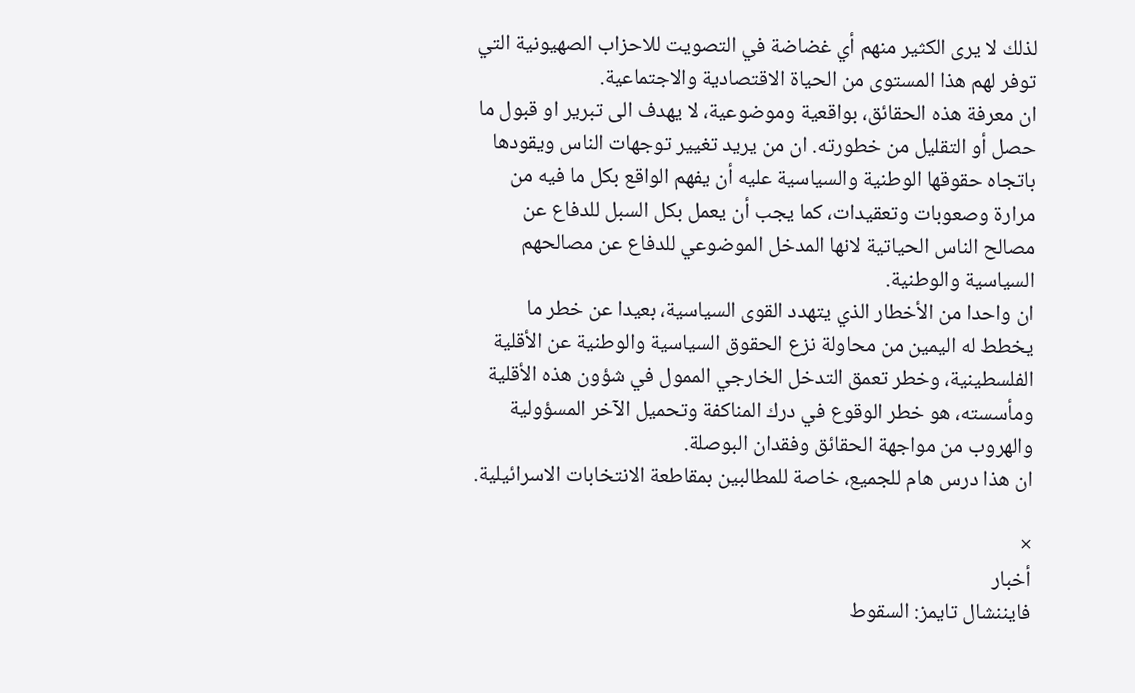لذلك لا يرى الكثير منهم أي غضاضة في التصويت للاحزاب الصهيونية التي توفر لهم هذا المستوى من الحياة الاقتصادية والاجتماعية.
ان معرفة هذه الحقائق، بواقعية وموضوعية، لا يهدف الى تبرير او قبول ما حصل أو التقليل من خطورته. ان من يريد تغيير توجهات الناس ويقودها باتجاه حقوقها الوطنية والسياسية عليه أن يفهم الواقع بكل ما فيه من مرارة وصعوبات وتعقيدات، كما يجب أن يعمل بكل السبل للدفاع عن مصالح الناس الحياتية لانها المدخل الموضوعي للدفاع عن مصالحهم السياسية والوطنية.
ان واحدا من الأخطار الذي يتهدد القوى السياسية، بعيدا عن خطر ما يخطط له اليمين من محاولة نزع الحقوق السياسية والوطنية عن الأقلية الفلسطينية، وخطر تعمق التدخل الخارجي الممول في شؤون هذه الأقلية ومأسسته، هو خطر الوقوع في درك المناكفة وتحميل الآخر المسؤولية والهروب من مواجهة الحقائق وفقدان البوصلة.
ان هذا درس هام للجميع، خاصة للمطالبين بمقاطعة الانتخابات الاسرائيلية.

×
أخبار
فايننشال تايمز: السقوط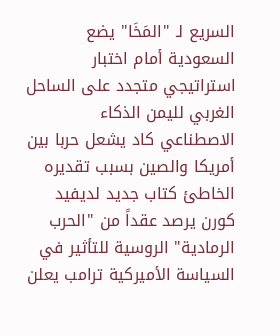السريع لـ "المَخَا" يضع السعودية أمام اختبار استراتيجي متجدد على الساحل الغربي لليمن الذكاء الاصطناعي كاد يشعل حربا بين أمريكا والصين بسبب تقديره الخاطئ كتاب جديد لديفيد كورن يرصد عقداً من "الحرب الرمادية" الروسية للتأثير في السياسة الأميركية ترامب يعلن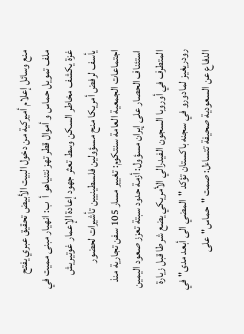منع وسائل إعلام أميركية من دخول البيت الأبيض تحقيق عبري يفتح ملف تمويل حماس و أموال قطر تهز نتنياهو أ  ب: انهيار مبنى مميت في غزة يكشف مخاطر السكن وسط تعثر جهود إعادة الإعمار غوتيريش يأسف لرفض أمريكا منح مسؤولين فلسطينيين تأشيرات لحضور اجتماعات الجمعية العامة سنتكوم: تغيير مسار 105 سفن تجارية منذ استئناف الحصار على إيران مسؤول: أزمة حدود سبتة تعزز صعود اليمين المتطرف في أوروبا السجون الفيدرالي الأمريكي يضع شرطا قبل زيارة رودريغيز لمادورو في سجنه باكستان تؤكد "المضي الى أبعد مدى" في الدفاع عن السعودية صحيفة تتساءل: صمت "حماس" على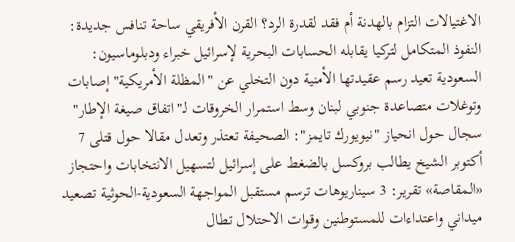الاغتيالات التزام بالهدنة أم فقد لقدرة الرد؟ القرن الأفريقي ساحة تنافس جديدة: النفوذ المتكامل لتركيا يقابله الحسابات البحرية لإسرائيل خبراء ودبلوماسيون: السعودية تعيد رسم عقيدتها الأمنية دون التخلي عن "المظلة الأمريكية" إصابات وتوغلات متصاعدة جنوبي لبنان وسط استمرار الخروقات لـ"اتفاق صيغة الإطار" سجال حول انحياز "نيويورك تايمز": الصحيفة تعتذر وتعدل مقالا حول قتلى 7 أكتوبر الشيخ يطالب بروكسل بالضغط على إسرائيل لتسهيل الانتخابات واحتجاز «المقاصة» تقرير: 3 سيناريوهات ترسم مستقبل المواجهة السعودية-الحوثية تصعيد ميداني واعتداءات للمستوطنين وقوات الاحتلال تطال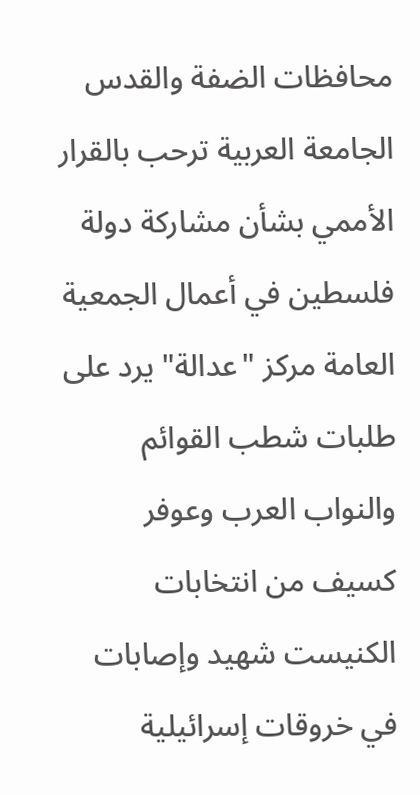محافظات الضفة والقدس الجامعة العربية ترحب بالقرار الأممي بشأن مشاركة دولة فلسطين في أعمال الجمعية العامة مركز "عدالة" يرد على طلبات شطب القوائم والنواب العرب وعوفر كسيف من انتخابات الكنيست شهيد وإصابات في خروقات إسرائيلية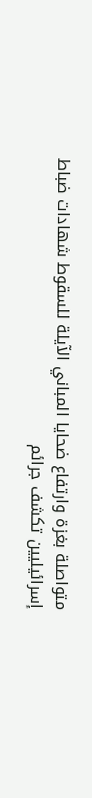متواصلة بغزة وارتفاع ضحايا المباني الآيلة للسقوط شهادات ضباط إسرائيليين تكشف جرائم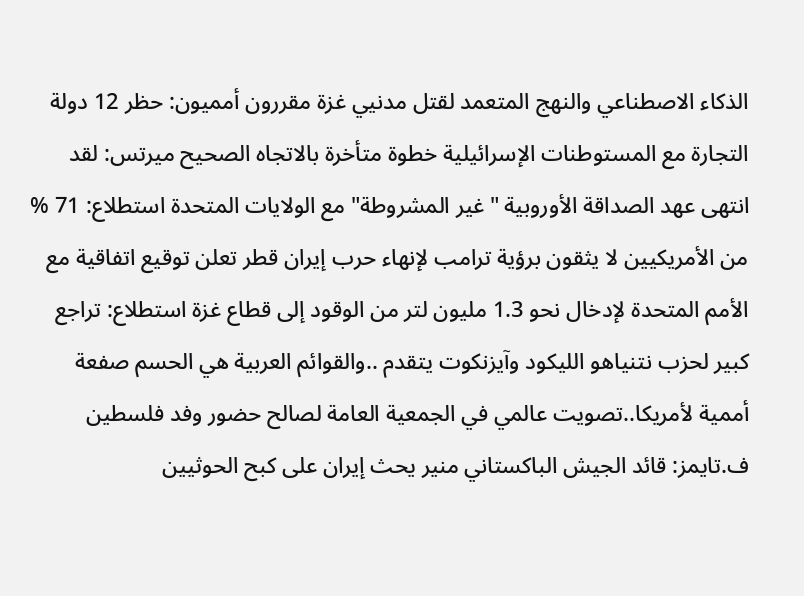الذكاء الاصطناعي والنهج المتعمد لقتل مدنيي غزة مقررون أمميون: حظر 12 دولة التجارة مع المستوطنات الإسرائيلية خطوة متأخرة بالاتجاه الصحيح ميرتس: لقد انتهى عهد الصداقة الأوروبية "غير المشروطة" مع الولايات المتحدة استطلاع: 71 % من الأمريكيين لا يثقون برؤية ترامب لإنهاء حرب إيران قطر تعلن توقيع اتفاقية مع الأمم المتحدة لإدخال نحو 1.3 مليون لتر من الوقود إلى قطاع غزة استطلاع: تراجع كبير لحزب نتنياهو الليكود وآيزنكوت يتقدم ..والقوائم العربية هي الحسم صفعة أممية لأمريكا..تصويت عالمي في الجمعية العامة لصالح حضور وفد فلسطين ف.تايمز: قائد الجيش الباكستاني منير يحث إيران على كبح الحوثيين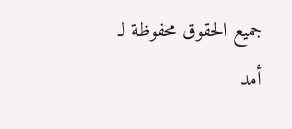جميع الحقوق محفوظة لـ أمد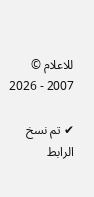للاعلام © 2007 - 2026

✔ تم نسخ الرابط